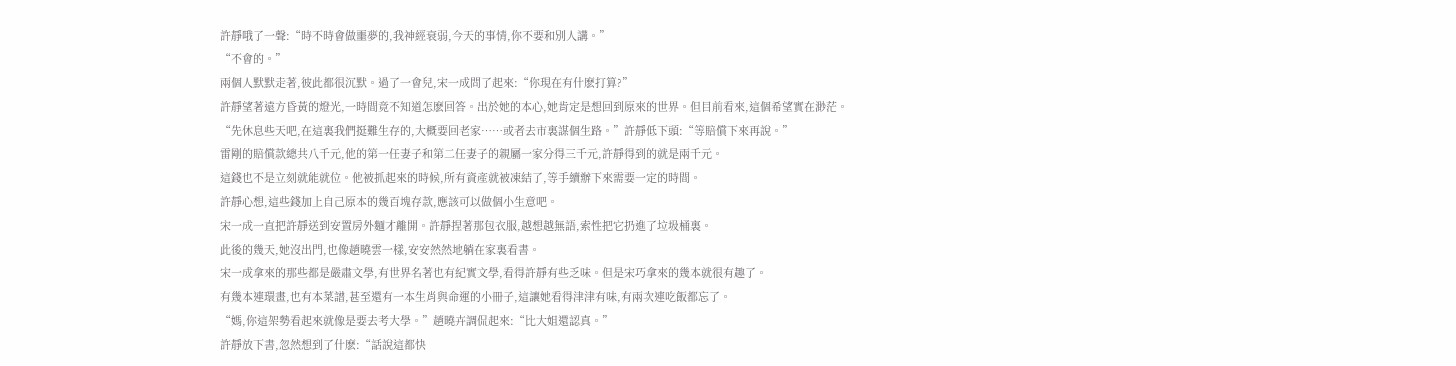許靜哦了一聲:“時不時會做噩夢的,我神經衰弱,今天的事情,你不要和別人講。”
“不會的。”
兩個人默默走著,彼此都很沉默。過了一會兒,宋一成問了起來:“你現在有什麽打算?”
許靜望著遠方昏黃的燈光,一時間竟不知道怎麽回答。出於她的本心,她肯定是想回到原來的世界。但目前看來,這個希望實在渺茫。
“先休息些天吧,在這裏我們挺難生存的,大概要回老家……或者去市裏謀個生路。”許靜低下頭:“等賠償下來再說。”
雷剛的賠償款總共八千元,他的第一任妻子和第二任妻子的親屬一家分得三千元,許靜得到的就是兩千元。
這錢也不是立刻就能就位。他被抓起來的時候,所有資產就被凍結了,等手續辦下來需要一定的時間。
許靜心想,這些錢加上自己原本的幾百塊存款,應該可以做個小生意吧。
宋一成一直把許靜送到安置房外麵才離開。許靜捏著那包衣服,越想越無語,索性把它扔進了垃圾桶裏。
此後的幾天,她沒出門,也像趙曉雲一樣,安安然然地躺在家裏看書。
宋一成拿來的那些都是嚴肅文學,有世界名著也有紀實文學,看得許靜有些乏味。但是宋巧拿來的幾本就很有趣了。
有幾本連環畫,也有本菜譜,甚至還有一本生肖與命運的小冊子,這讓她看得津津有味,有兩次連吃飯都忘了。
“媽,你這架勢看起來就像是要去考大學。”趙曉卉調侃起來:“比大姐還認真。”
許靜放下書,忽然想到了什麽:“話說這都快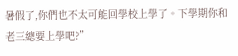暑假了,你們也不太可能回學校上學了。下學期你和老三總要上學吧?”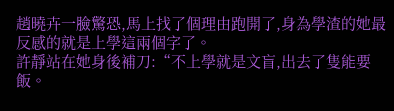趙曉卉一臉驚恐,馬上找了個理由跑開了,身為學渣的她最反感的就是上學這兩個字了。
許靜站在她身後補刀:“不上學就是文盲,出去了隻能要飯。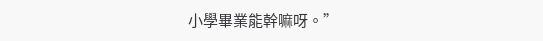小學畢業能幹嘛呀。”